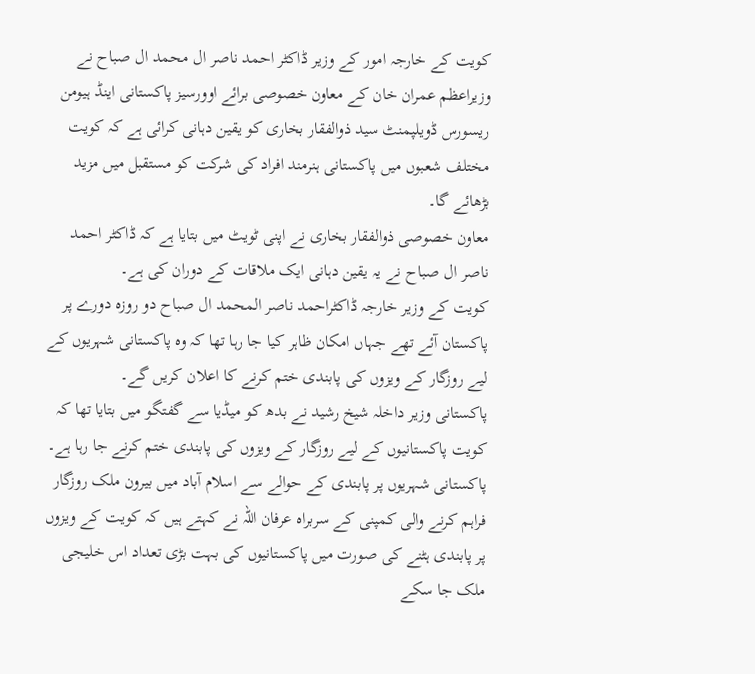کویت کے خارجہ امور کے وزیر ڈاکٹر احمد ناصر ال محمد ال صباح نے وزیراعظم عمران خان کے معاون خصوصی برائے اوورسیز پاکستانی اینڈ ہیومن ریسورس ڈویلپمنٹ سید ذوالفقار بخاری کو یقین دہانی کرائی ہے کہ کویت مختلف شعبوں میں پاکستانی ہنرمند افراد کی شرکت کو مستقبل میں مزید بڑھائے گا۔
معاون خصوصی ذوالفقار بخاری نے اپنی ٹویٹ میں بتایا ہے کہ ڈاکٹر احمد ناصر ال صباح نے یہ یقین دہانی ایک ملاقات کے دوران کی ہے۔
کویت کے وزیر خارجہ ڈاکٹراحمد ناصر المحمد ال صباح دو روزہ دورے پر پاکستان آئے تھے جہاں امکان ظاہر کیا جا رہا تھا کہ وہ پاکستانی شہریوں کے لیے روزگار کے ویزوں کی پابندی ختم کرنے کا اعلان کریں گے۔
پاکستانی وزیر داخلہ شیخ رشید نے بدھ کو میڈیا سے گفتگو میں بتایا تھا کہ کویت پاکستانیوں کے لیے روزگار کے ویزوں کی پابندی ختم کرنے جا رہا ہے۔
پاکستانی شہریوں پر پابندی کے حوالے سے اسلام آباد میں بیرون ملک روزگار فراہم کرنے والی کمپنی کے سربراہ عرفان اللہ نے کہتے ہیں کہ کویت کے ویزوں پر پابندی ہٹنے کی صورت میں پاکستانیوں کی بہت بڑی تعداد اس خلیجی ملک جا سکے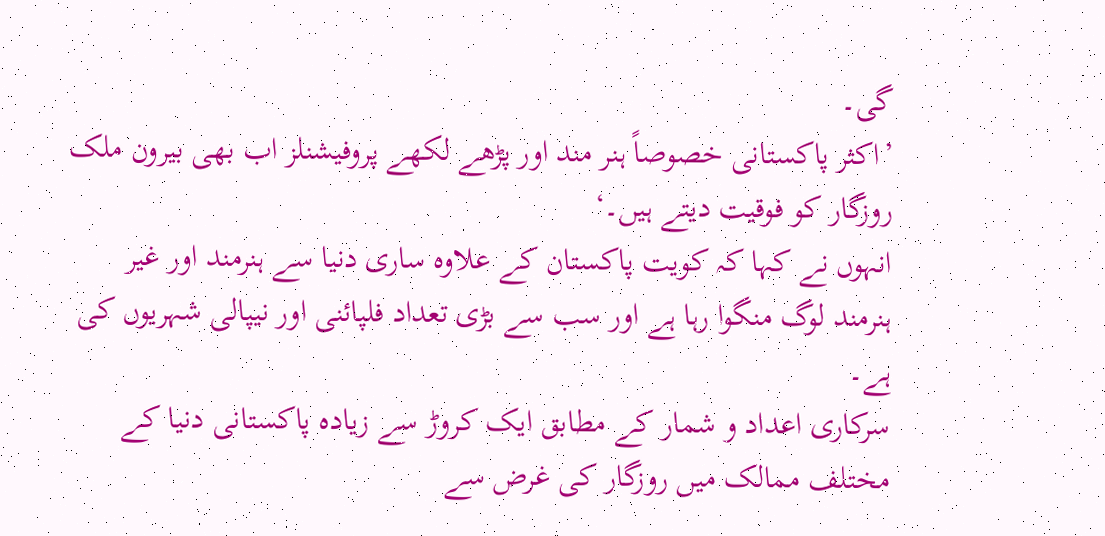گی۔
’اکثر پاکستانی خصوصاً ہنر مند اور پڑھے لکھے پروفیشنلز اب بھی بیرون ملک روزگار کو فوقیت دیتے ہیں۔‘
انہوں نے کہا کہ کویت پاکستان کے علاوہ ساری دنیا سے ہنرمند اور غیر ہنرمند لوگ منگوا رہا ہے اور سب سے بڑی تعداد فلپائنی اور نیپالی شہریوں کی ہے۔
سرکاری اعداد و شمار کے مطابق ایک کروڑ سے زیادہ پاکستانی دنیا کے مختلف ممالک میں روزگار کی غرض سے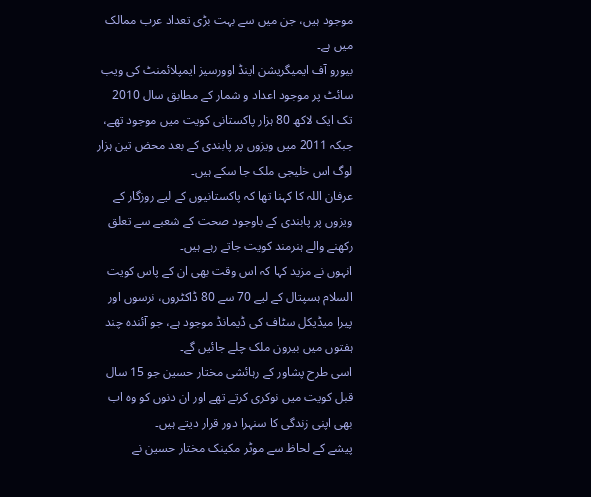موجود ہیں، جن میں سے بہت بڑی تعداد عرب ممالک میں ہے۔
بیورو آف ایمیگریشن اینڈ اوورسیز ایمپلائمنٹ کی ویب سائٹ پر موجود اعداد و شمار کے مطابق سال 2010 تک ایک لاکھ 80 ہزار پاکستانی کویت میں موجود تھے، جبکہ 2011 میں ویزوں پر پابندی کے بعد محض تین ہزار لوگ اس خلیجی ملک جا سکے ہیں۔
عرفان اللہ کا کہنا تھا کہ پاکستانیوں کے لیے روزگار کے ویزوں پر پابندی کے باوجود صحت کے شعبے سے تعلق رکھنے والے ہنرمند کویت جاتے رہے ہیں۔
انہوں نے مزید کہا کہ اس وقت بھی ان کے پاس کویت السلام ہسپتال کے لیے 70 سے 80 ڈاکٹروں، نرسوں اور پیرا میڈیکل سٹاف کی ڈیمانڈ موجود ہے، جو آئندہ چند ہفتوں میں بیرون ملک چلے جائیں گے۔
اسی طرح پشاور کے رہائشی مختار حسین جو 15 سال قبل کویت میں نوکری کرتے تھے اور ان دنوں کو وہ اب بھی اپنی زندگی کا سنہرا دور قرار دیتے ہیں۔
پیشے کے لحاظ سے موٹر مکینک مختار حسین نے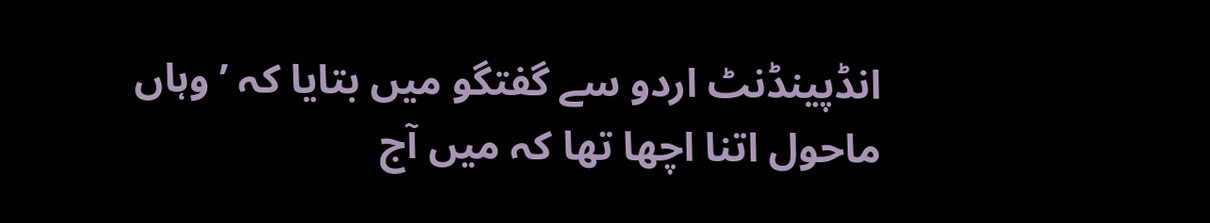انڈپینڈنٹ اردو سے گفتگو میں بتایا کہ ’وہاں ماحول اتنا اچھا تھا کہ میں آج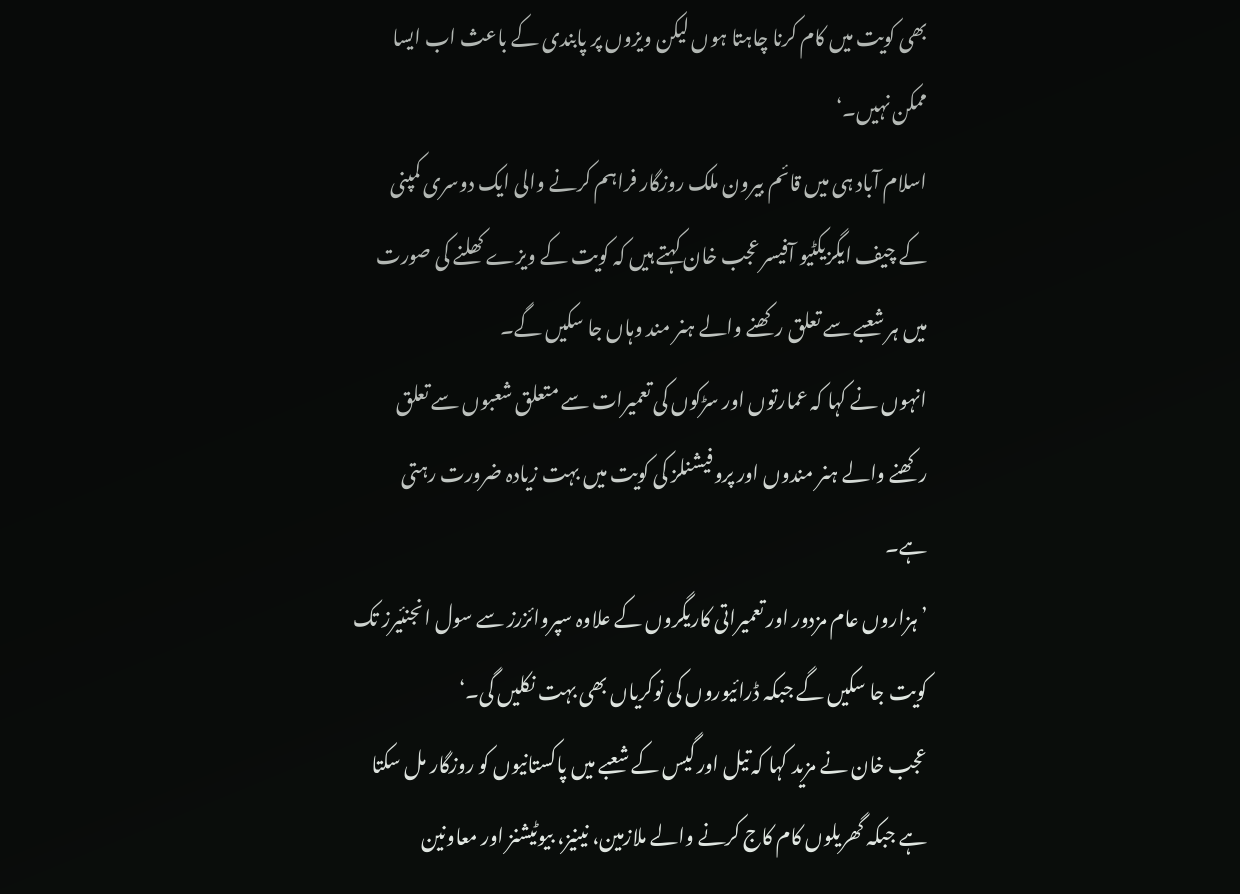بھی کویت میں کام کرنا چاہتا ہوں لیکن ویزوں پر پابندی کے باعث اب ایسا ممکن نہیں۔‘
اسلام آباد ہی میں قائم بیرون ملک روزگار فراہم کرنے والی ایک دوسری کمپنی کے چیف ایگزیکٹیو آفیسر عجب خان کہتے ہیں کہ کویت کے ویزے کھلنے کی صورت میں ہر شعبے سے تعلق رکھنے والے ہنر مند وہاں جا سکیں گے۔
انہوں نے کہا کہ عمارتوں اور سڑکوں کی تعمیرات سے متعلق شعبوں سے تعلق رکھنے والے ہنر مندوں اور پروفیشنلز کی کویت میں بہت زیادہ ضرورت رہتی ہے۔
’ہزاروں عام مزدور اور تعمیراتی کاریگروں کے علاوہ سپروائزرز سے سول انجنئیرز تک کویت جا سکیں گے جبکہ ڈرائیوروں کی نوکریاں بھی بہت نکلیں گی۔‘
عجب خان نے مزید کہا کہ تیل اور گیس کے شعبے میں پاکستانیوں کو روزگار مل سکتا ہے جبکہ گھریلوں کام کاج کرنے والے ملازمین، نینیز، بیوٹیشنز اور معاونین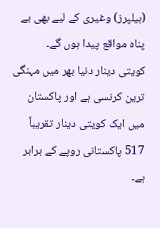(ہیلپرز) وغیری کے لیے بھی بے پناہ مواقع پیدا ہوں گے۔
کویتی دینار دنیا بھر میں مہنگی ترین کرنسی ہے اور پاکستان میں ایک کویتی دینار تقریباً 517 پاکستانی روپے کے برابر ہے۔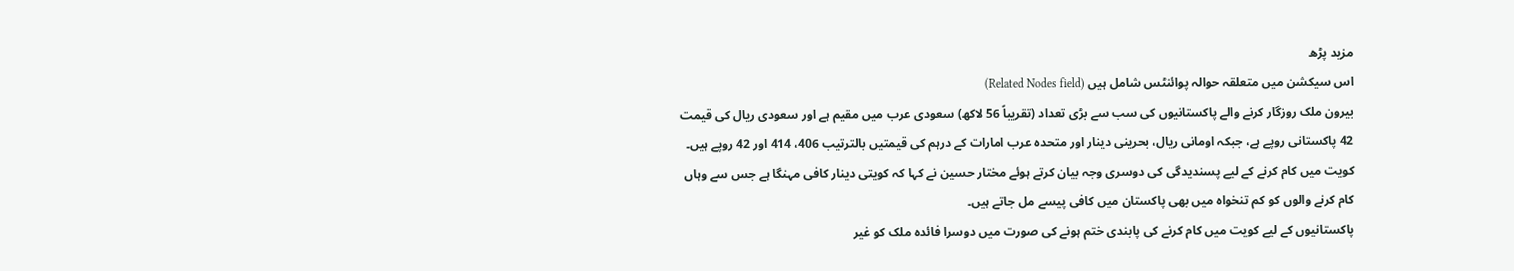مزید پڑھ
اس سیکشن میں متعلقہ حوالہ پوائنٹس شامل ہیں (Related Nodes field)
بیرون ملک روزگار کرنے والے پاکستانیوں کی سب سے بڑی تعداد (تقریباً 56 لاکھ) سعودی عرب میں مقیم ہے اور سعودی ریال کی قیمت 42 پاکستانی روپے ہے، جبکہ اومانی ریال، بحرینی دینار اور متحدہ عرب امارات کے درہم کی قیمتیں بالترتیب 406، 414 اور 42 روپے ہیں۔
کویت میں کام کرنے کے لیے پسندیدگی کی دوسری وجہ بیان کرتے ہوئے مختار حسین نے کہا کہ کویتی دینار کافی مہنگا ہے جس سے وہاں کام کرنے والوں کو کم تنخواہ میں بھی پاکستان میں کافی پیسے مل جاتے ہیں۔
پاکستانیوں کے لیے کویت میں کام کرنے کی پابندی ختم ہونے کی صورت میں دوسرا فائدہ ملک کو غیر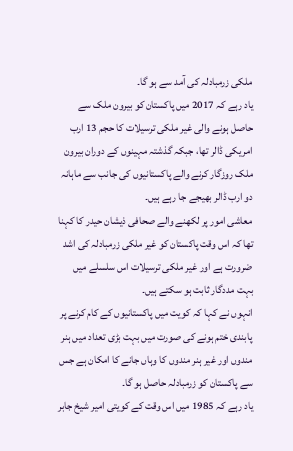ملکی زرمبادلہ کی آمد سے ہو گا۔
یاد رہے کہ 2017 میں پاکستان کو بیرون ملک سے حاصل ہونے والی غیر ملکی ترسیلات کا حجم 13 ارب امریکی ڈالر تھا، جبکہ گذشتہ مہینوں کے دوران بیرون ملک روزگار کرنے والے پاکستانیوں کی جانب سے ماہانہ دو ارب ڈالر بھیجے جا رہے ہیں۔
معاشی امور پر لکھنے والے صحافی ذیشان حیدر کا کہنا تھا کہ اس وقت پاکستان کو غیر ملکی زرمبادلہ کی اشد ضرورت ہے اور غیر ملکی ترسیلات اس سلسلے میں بہت مددگار ثابت ہو سکتے ہیں۔
انہوں نے کہا کہ کویت میں پاکستانیوں کے کام کرنے پر پابندی ختم ہونے کی صورت میں بہت بڑی تعداد میں ہنر مندوں اور غیر ہنر مندوں کا وہاں جانے کا امکان ہے جس سے پاکستان کو زرمبادلہ حاصل ہو گا۔
یاد رہے کہ 1985 میں اس وقت کے کویتی امیر شیخ جابر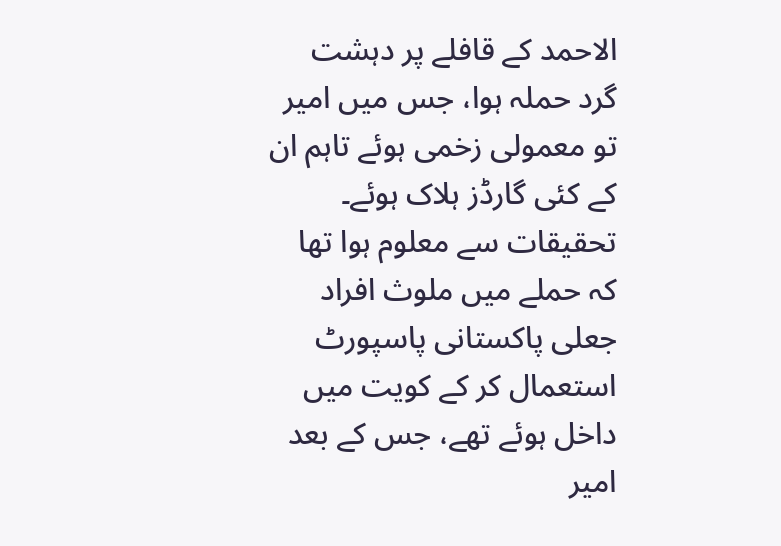الاحمد کے قافلے پر دہشت گرد حملہ ہوا، جس میں امیر تو معمولی زخمی ہوئے تاہم ان کے کئی گارڈز ہلاک ہوئے۔
تحقیقات سے معلوم ہوا تھا کہ حملے میں ملوث افراد جعلی پاکستانی پاسپورٹ استعمال کر کے کویت میں داخل ہوئے تھے، جس کے بعد امیر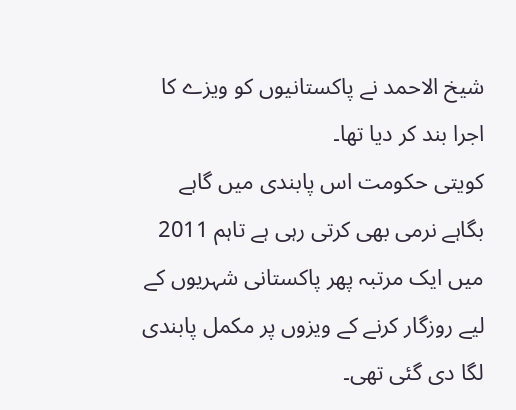شیخ الاحمد نے پاکستانیوں کو ویزے کا اجرا بند کر دیا تھا۔
کویتی حکومت اس پابندی میں گاہے بگاہے نرمی بھی کرتی رہی ہے تاہم 2011 میں ایک مرتبہ پھر پاکستانی شہریوں کے لیے روزگار کرنے کے ویزوں پر مکمل پابندی لگا دی گئی تھی۔